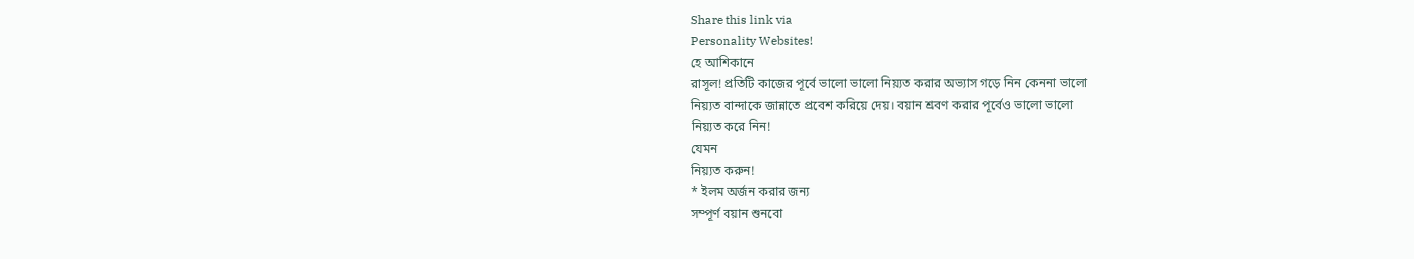Share this link via
Personality Websites!
হে আশিকানে
রাসূল! প্রতিটি কাজের পূর্বে ভালো ভালো নিয়্যত করার অভ্যাস গড়ে নিন কেননা ভালো
নিয়্যত বান্দাকে জান্নাতে প্রবেশ করিয়ে দেয়। বয়ান শ্রবণ করার পূর্বেও ভালো ভালো
নিয়্যত করে নিন!
যেমন
নিয়্যত করুন!
* ইলম অর্জন করার জন্য
সম্পূর্ণ বয়ান শুনবো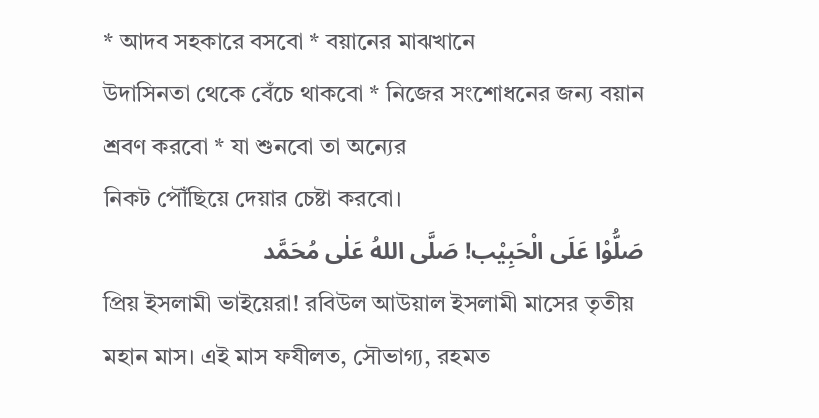* আদব সহকারে বসবো * বয়ানের মাঝখানে
উদাসিনতা থেকে বেঁচে থাকবো * নিজের সংশোধনের জন্য বয়ান শ্রবণ করবো * যা শুনবো তা অন্যের
নিকট পৌঁছিয়ে দেয়ার চেষ্টা করবো।
صَلُّوْا عَلَی الْحَبِیْب! صَلَّی اللهُ عَلٰی مُحَمَّد
প্রিয় ইসলামী ভাইয়েরা! রবিউল আউয়াল ইসলামী মাসের তৃতীয় মহান মাস। এই মাস ফযীলত, সৌভাগ্য, রহমত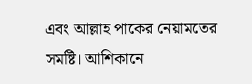এবং আল্লাহ পাকের নেয়ামতের সমষ্টি। আশিকানে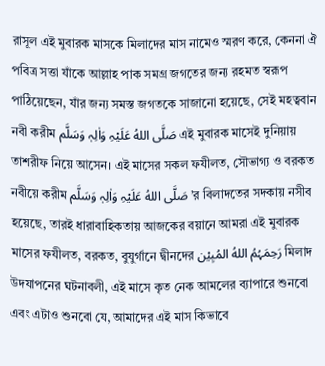রাসূল এই মুবারক মাসকে মিলাদের মাস নামেও স্মরণ করে, কেননা ঐ পবিত্র সত্তা যাঁকে আল্লাহ পাক সমগ্র জগতের জন্য রহমত স্বরূপ পাঠিয়েছেন, যাঁর জন্য সমস্ত জগতকে সাজানো হয়েছে, সেই মহত্ববান নবী করীম صَلَّی اللهُ عَلَیْہِ وَاٰلِہٖ وَسَلَّم এই মুবারক মাসেই দুনিয়ায় তাশরীফ নিয়ে আসেন। এই মাসের সকল ফযীলত, সৌভাগ্য ও বরকত নবীয়ে করীম صَلَّی اللهُ عَلَیْہِ وَاٰلِہٖ وَسَلَّم ’র বিলাদতের সদকায় নসীব হয়েছে, তারই ধারাবাহিকতায় আজকের বয়ানে আমরা এই মুবারক মাসের ফযীলত, বরকত, বুযুর্গানে দ্বীনদের رَحِمَہُمُ اللهُ المُبِيْن মিলাদ উদযাপনের ঘটনাবলী, এই মাসে কৃত নেক আমলের ব্যাপারে শুনবো এবং এটাও শুনবো যে, আমাদের এই মাস কিভাবে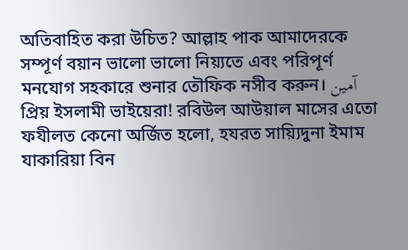অতিবাহিত করা উচিত? আল্লাহ পাক আমাদেরকে সম্পূর্ণ বয়ান ভালো ভালো নিয়্যতে এবং পরিপূর্ণ মনযোগ সহকারে শুনার তৌফিক নসীব করুন। آمین
প্রিয় ইসলামী ভাইয়েরা! রবিউল আউয়াল মাসের এতো ফযীলত কেনো অর্জিত হলো, হযরত সায়্যিদুনা ইমাম যাকারিয়া বিন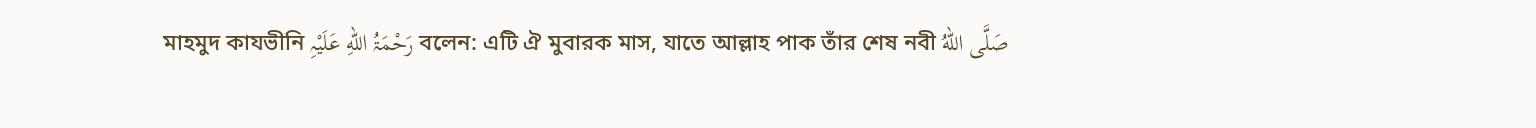মাহমুদ কাযভীনি رَحْمَۃُ اللهِ عَلَیْہِ বলেন: এটি ঐ মুবারক মাস, যাতে আল্লাহ পাক তাঁর শেষ নবী صَلَّی اللهُ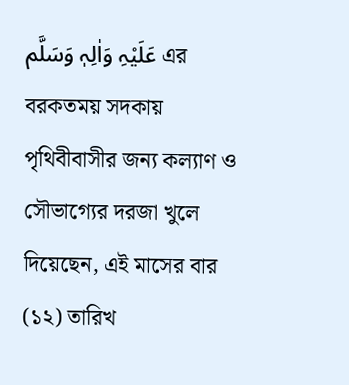عَلَیْہِ وَاٰلِہٖ وَسَلَّم এর বরকতময় সদকায় পৃথিবীবাসীর জন্য কল্যাণ ও সৌভাগ্যের দরজা খুলে দিয়েছেন, এই মাসের বার (১২) তারিখ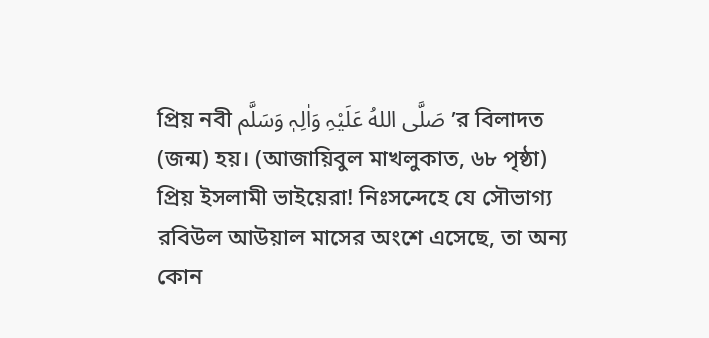প্রিয় নবী صَلَّی اللهُ عَلَیْہِ وَاٰلِہٖ وَسَلَّم ’র বিলাদত (জন্ম) হয়। (আজায়িবুল মাখলুকাত, ৬৮ পৃষ্ঠা)
প্রিয় ইসলামী ভাইয়েরা! নিঃসন্দেহে যে সৌভাগ্য রবিউল আউয়াল মাসের অংশে এসেছে, তা অন্য কোন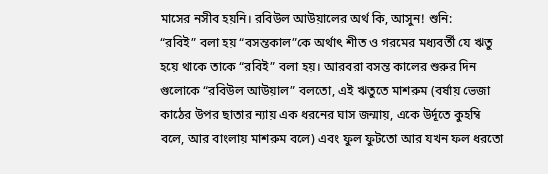মাসের নসীব হয়নি। রবিউল আউয়ালের অর্থ কি, আসুন! শুনি:
“রবিই” বলা হয় “বসন্তকাল”কে অর্থাৎ শীত ও গরমের মধ্যবর্তী যে ঋতু হয়ে থাকে তাকে “রবিই” বলা হয়। আরবরা বসন্ত কালের শুরুর দিন গুলোকে “রবিউল আউয়াল” বলতো, এই ঋতুতে মাশরুম (বর্ষায় ভেজা কাঠের উপর ছাতার ন্যায় এক ধরনের ঘাস জন্মায়, একে উর্দূতে কুহম্বি বলে, আর বাংলায় মাশরুম বলে) এবং ফুল ফুটতো আর যখন ফল ধরতো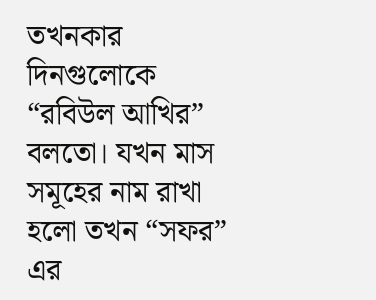তখনকার দিনগুলোকে “রবিউল আখির” বলতো। যখন মাস সমূহের নাম রাখা হলো তখন “সফর” এর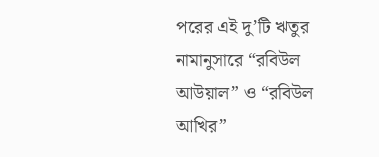পরের এই দু’টি ঋতুর নামানুসারে “রবিউল আউয়াল” ও “রবিউল আখির”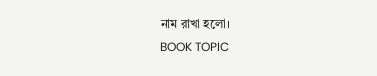নাম রাখা হলো।
BOOK TOPIC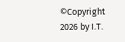©Copyright 2026 by I.T.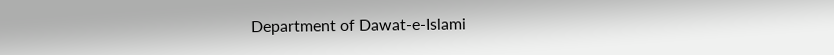Department of Dawat-e-Islami